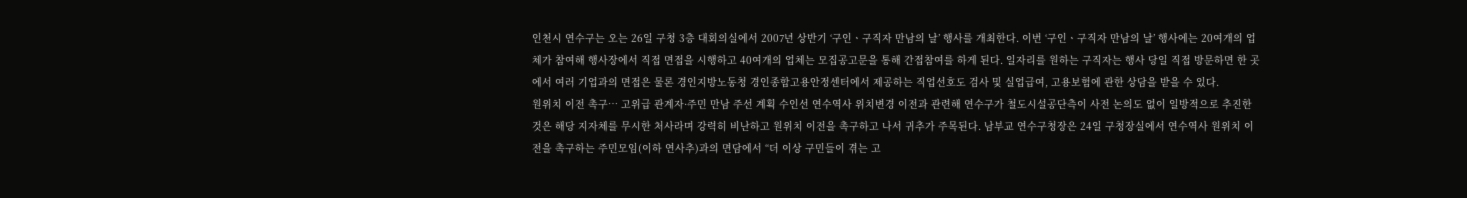인천시 연수구는 오는 26일 구청 3층 대회의실에서 2007년 상반기 ‘구인ㆍ구직자 만남의 날’ 행사를 개최한다. 이번 ‘구인ㆍ구직자 만남의 날’ 행사에는 20여개의 업체가 참여해 행사장에서 직접 면접을 시행하고 40여개의 업체는 모집공고문을 통해 간접참여를 하게 된다. 일자리를 원하는 구직자는 행사 당일 직접 방문하면 한 곳에서 여러 기업과의 면접은 물론 경인지방노동청 경인종합고용안정센터에서 제공하는 직업선호도 검사 및 실업급여, 고용보험에 관한 상담을 받을 수 있다.
원위치 이전 촉구… 고위급 관계자·주민 만남 주선 계획 수인선 연수역사 위치변경 이전과 관련해 연수구가 철도시설공단측이 사전 논의도 없이 일방적으로 추진한 것은 해당 지자체를 무시한 처사라며 강력히 비난하고 원위치 이전을 촉구하고 나서 귀추가 주목된다. 남부교 연수구청장은 24일 구청장실에서 연수역사 원위치 이전을 촉구하는 주민모임(이하 연사추)과의 면담에서 “더 이상 구민들이 겪는 고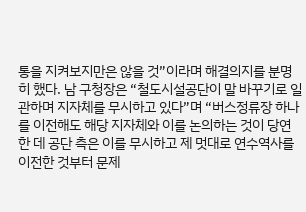통을 지켜보지만은 않을 것”이라며 해결의지를 분명히 했다. 남 구청장은 “철도시설공단이 말 바꾸기로 일관하며 지자체를 무시하고 있다”며 “버스정류장 하나를 이전해도 해당 지자체와 이를 논의하는 것이 당연한 데 공단 측은 이를 무시하고 제 멋대로 연수역사를 이전한 것부터 문제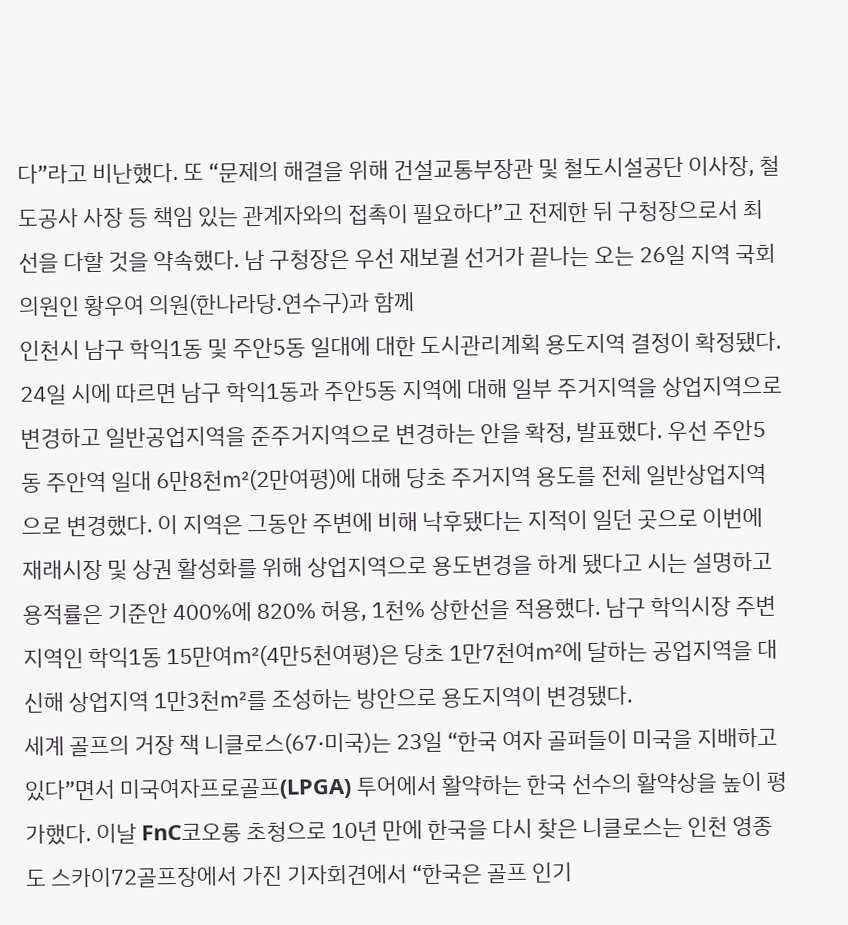다”라고 비난했다. 또 “문제의 해결을 위해 건설교통부장관 및 철도시설공단 이사장, 철도공사 사장 등 책임 있는 관계자와의 접촉이 필요하다”고 전제한 뒤 구청장으로서 최선을 다할 것을 약속했다. 남 구청장은 우선 재보궐 선거가 끝나는 오는 26일 지역 국회의원인 황우여 의원(한나라당.연수구)과 함께
인천시 남구 학익1동 및 주안5동 일대에 대한 도시관리계획 용도지역 결정이 확정됐다. 24일 시에 따르면 남구 학익1동과 주안5동 지역에 대해 일부 주거지역을 상업지역으로 변경하고 일반공업지역을 준주거지역으로 변경하는 안을 확정, 발표했다. 우선 주안5동 주안역 일대 6만8천㎡(2만여평)에 대해 당초 주거지역 용도를 전체 일반상업지역으로 변경했다. 이 지역은 그동안 주변에 비해 낙후됐다는 지적이 일던 곳으로 이번에 재래시장 및 상권 활성화를 위해 상업지역으로 용도변경을 하게 됐다고 시는 설명하고 용적률은 기준안 400%에 820% 허용, 1천% 상한선을 적용했다. 남구 학익시장 주변지역인 학익1동 15만여㎡(4만5천여평)은 당초 1만7천여㎡에 달하는 공업지역을 대신해 상업지역 1만3천㎡를 조성하는 방안으로 용도지역이 변경됐다.
세계 골프의 거장 잭 니클로스(67·미국)는 23일 “한국 여자 골퍼들이 미국을 지배하고 있다”면서 미국여자프로골프(LPGA) 투어에서 활약하는 한국 선수의 활약상을 높이 평가했다. 이날 FnC코오롱 초청으로 10년 만에 한국을 다시 찾은 니클로스는 인천 영종도 스카이72골프장에서 가진 기자회견에서 “한국은 골프 인기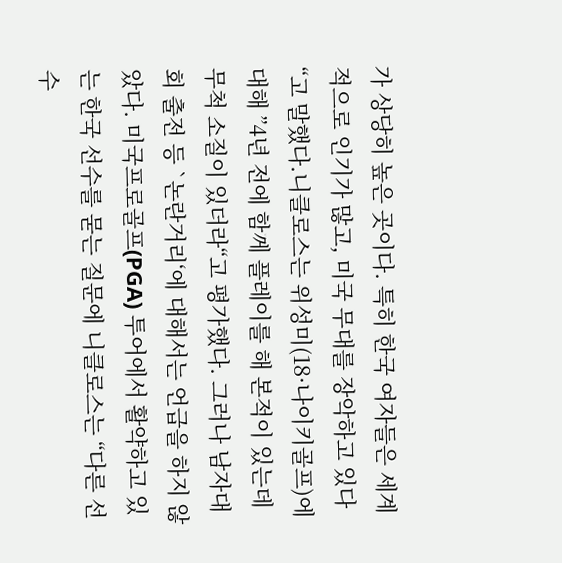가 상당히 높은 곳이다. 특히 한국 여자들은 세계적으로 인기가 많고, 미국 무대를 장악하고 있다“고 말했다.니클로스는 위성미(18·나이키골프)에 대해 ”4년 전에 함께 플레이를 해 본적이 있는데 무척 소질이 있더라“고 평가했다. 그러나 남자대회 출전 등 `논란거리‘에 대해서는 언급을 하지 않았다. 미국프로골프(PGA) 투어에서 활약하고 있는 한국 선수를 묻는 질문에 니클로스는 “다른 선수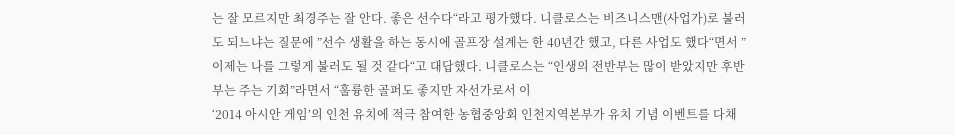는 잘 모르지만 최경주는 잘 안다. 좋은 선수다“라고 평가했다. 니클로스는 비즈니스맨(사업가)로 불러도 되느냐는 질문에 ”선수 생활을 하는 동시에 골프장 설계는 한 40년간 했고, 다른 사업도 했다“면서 ”이제는 나를 그렇게 불러도 될 것 같다“고 대답했다. 니클로스는 “인생의 전반부는 많이 받았지만 후반부는 주는 기회”라면서 “훌륭한 골퍼도 좋지만 자선가로서 이
‘2014 아시안 게임’의 인천 유치에 적극 참여한 농협중앙회 인천지역본부가 유치 기념 이벤트를 다채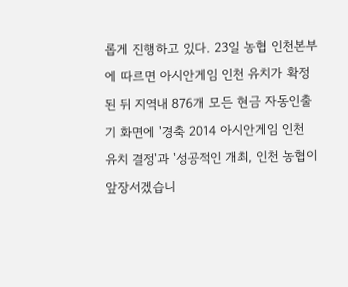롭게 진행하고 있다. 23일 농협 인천본부에 따르면 아시안게임 인천 유치가 확정된 뒤 지역내 876개 모든 현금 자동인출기 화면에 '경축 2014 아시안게임 인천 유치 결정'과 '성공적인 개최, 인천 농협이 앞장서겠습니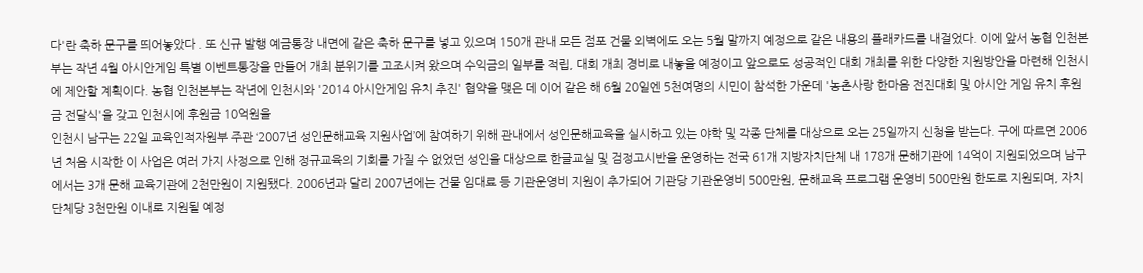다'란 축하 문구를 띄어놓았다 . 또 신규 발행 예금통장 내면에 같은 축하 문구를 넣고 있으며 150개 관내 모든 점포 건물 외벽에도 오는 5월 말까지 예정으로 같은 내용의 플래카드를 내걸었다. 이에 앞서 농협 인천본부는 작년 4월 아시안게임 특별 이벤트통장을 만들어 개최 분위기를 고조시켜 왔으며 수익금의 일부를 적립, 대회 개최 경비로 내놓을 예정이고 앞으로도 성공적인 대회 개최를 위한 다양한 지원방안을 마련해 인천시에 제안할 계획이다. 농협 인천본부는 작년에 인천시와 '2014 아시안게임 유치 추진' 협약을 맺은 데 이어 같은 해 6월 20일엔 5천여명의 시민이 참석한 가운데 '농촌사랑 한마음 전진대회 및 아시안 게임 유치 후원금 전달식'을 갖고 인천시에 후원금 10억원을
인천시 남구는 22일 교육인적자원부 주관 ‘2007년 성인문해교육 지원사업’에 참여하기 위해 관내에서 성인문해교육을 실시하고 있는 야학 및 각종 단체를 대상으로 오는 25일까지 신청을 받는다. 구에 따르면 2006년 처음 시작한 이 사업은 여러 가지 사정으로 인해 정규교육의 기회를 가질 수 없었던 성인을 대상으로 한글교실 및 검정고시반을 운영하는 전국 61개 지방자치단체 내 178개 문해기관에 14억이 지원되었으며 남구에서는 3개 문해 교육기관에 2천만원이 지원됐다. 2006년과 달리 2007년에는 건물 임대료 등 기관운영비 지원이 추가되어 기관당 기관운영비 500만원, 문해교육 프로그램 운영비 500만원 한도로 지원되며, 자치단체당 3천만원 이내로 지원될 예정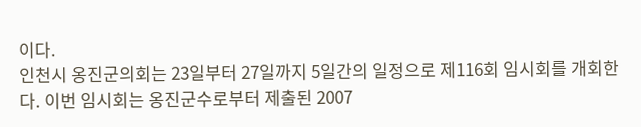이다.
인천시 옹진군의회는 23일부터 27일까지 5일간의 일정으로 제116회 임시회를 개회한다. 이번 임시회는 옹진군수로부터 제출된 2007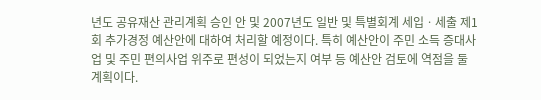년도 공유재산 관리계획 승인 안 및 2007년도 일반 및 특별회계 세입ㆍ세출 제1회 추가경정 예산안에 대하여 처리할 예정이다. 특히 예산안이 주민 소득 증대사업 및 주민 편의사업 위주로 편성이 되었는지 여부 등 예산안 검토에 역점을 둘 계획이다.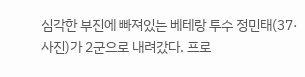심각한 부진에 빠져있는 베테랑 투수 정민태(37·사진)가 2군으로 내려갔다. 프로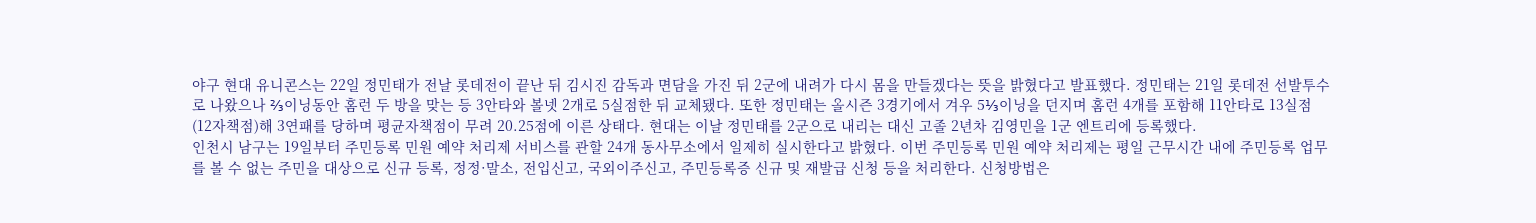야구 현대 유니콘스는 22일 정민태가 전날 롯데전이 끝난 뒤 김시진 감독과 면담을 가진 뒤 2군에 내려가 다시 몸을 만들겠다는 뜻을 밝혔다고 발표했다. 정민태는 21일 롯데전 선발투수로 나왔으나 ⅔이닝동안 홈런 두 방을 맞는 등 3안타와 볼넷 2개로 5실점한 뒤 교체됐다. 또한 정민태는 올시즌 3경기에서 겨우 5⅓이닝을 던지며 홈런 4개를 포함해 11안타로 13실점(12자책점)해 3연패를 당하며 평균자책점이 무려 20.25점에 이른 상태다. 현대는 이날 정민태를 2군으로 내리는 대신 고졸 2년차 김영민을 1군 엔트리에 등록했다.
인천시 남구는 19일부터 주민등록 민원 예약 처리제 서비스를 관할 24개 동사무소에서 일제히 실시한다고 밝혔다. 이번 주민등록 민원 예약 처리제는 평일 근무시간 내에 주민등록 업무를 볼 수 없는 주민을 대상으로 신규 등록, 정정·말소, 전입신고, 국외이주신고, 주민등록증 신규 및 재발급 신청 등을 처리한다. 신청방법은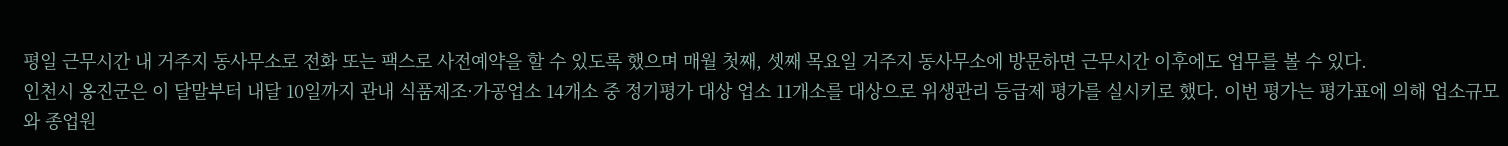평일 근무시간 내 거주지 동사무소로 전화 또는 팩스로 사전예약을 할 수 있도록 했으며 매월 첫째, 셋째 목요일 거주지 동사무소에 방문하면 근무시간 이후에도 업무를 볼 수 있다.
인천시 옹진군은 이 달말부터 내달 10일까지 관내 식품제조·가공업소 14개소 중 정기평가 대상 업소 11개소를 대상으로 위생관리 등급제 평가를 실시키로 했다. 이번 평가는 평가표에 의해 업소규모와 종업원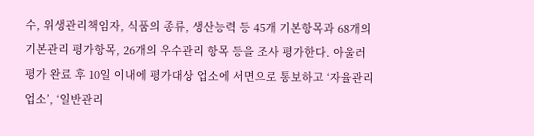수, 위생관리책임자, 식품의 종류, 생산능력 등 45개 기본항목과 68개의 기본관리 평가항목, 26개의 우수관리 항목 등을 조사 평가한다. 아울러 평가 완료 후 10일 이내에 평가대상 업소에 서면으로 통보하고 ‘자율관리업소’, ‘일반관리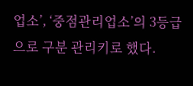업소’, ‘중점관리업소’의 3등급으로 구분 관리키로 했다.